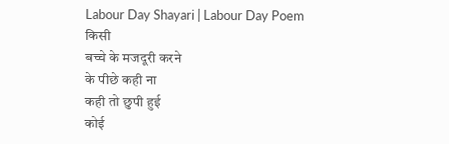Labour Day Shayari | Labour Day Poem
किसी
बच्चे के मजदूरी करने
के पीछे कही ना
कही तो छुपी हुई
कोई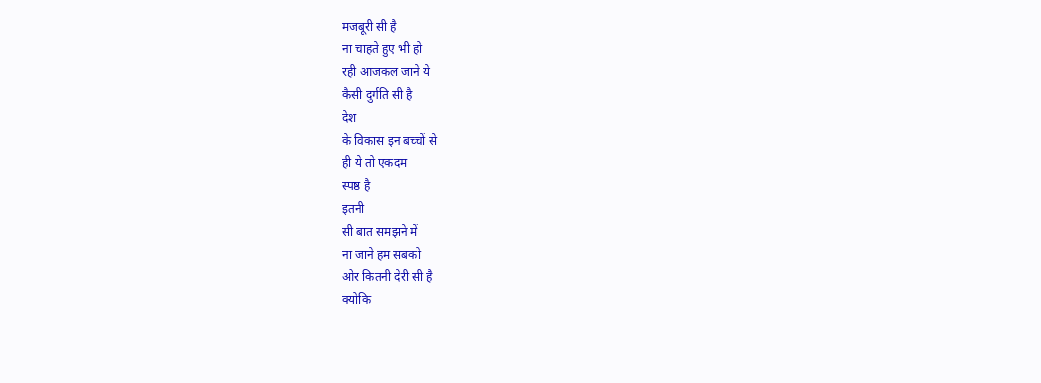मजबूरी सी है
ना चाहते हुए भी हो
रही आजकल जाने ये
कैसी दुर्गति सी है
देश
के विकास इन बच्चों से
ही ये तो एकदम
स्पष्ठ है
इतनी
सी बात समझने में
ना जाने हम सबको
ओर कितनी देरी सी है
क्योकि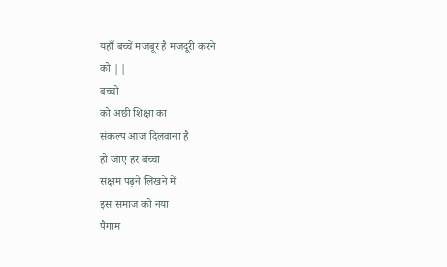यहाँ बच्चें मजबूर है मजदूरी करने
को ||
बच्चो
को अछी शिक्षा का
संकल्प आज दिलवाना है
हो जाए हर बच्चा
सक्षम पढ़ने लिखने में
इस समाज को नया
पैगाम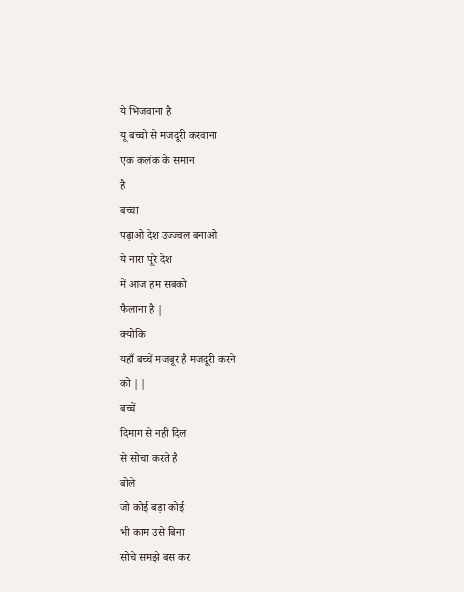ये भिजवाना है
यू बच्चो से मजदूरी करवाना
एक कलंक के समान
है
बच्चा
पढ़ाओ देश उज्ज्वल बनाओ
ये नारा पूरे देश
में आज हम सबको
फैलाना है |
क्योकि
यहाँ बच्चें मजबूर है मजदूरी करने
को ||
बच्चें
दिमाग से नही दिल
से सोचा करते है
बोले
जो कोई बड़ा कोई
भी काम उसे बिना
सोचे समझे बस कर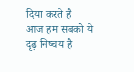दिया करते है
आज हम सबको ये
दृढ़ निष्चय है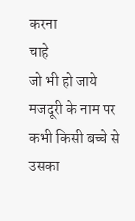करना
चाहे
जो भी हो जाये
मजदूरी के नाम पर
कभी किसी बच्चे से
उसका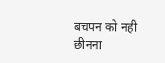बचपन को नही
छीनना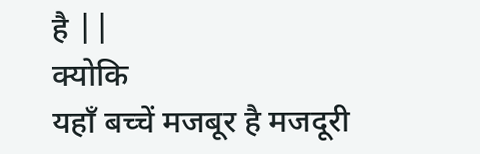है ||
क्योकि
यहाँ बच्चें मजबूर है मजदूरी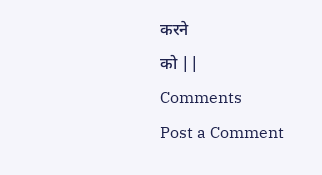करने
को ||
Comments
Post a Comment